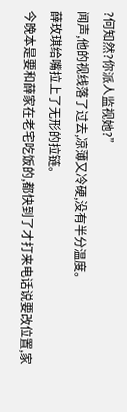?何知然?你派人监视她?”
闻声,他的视线落了过去,凉薄又冷硬,没有半分温度。
薛玫琪给嘴拉上了无形的拉链。
今晚本是要和薛家在老宅吃饭的,都快到了才打来电话说要改位置,家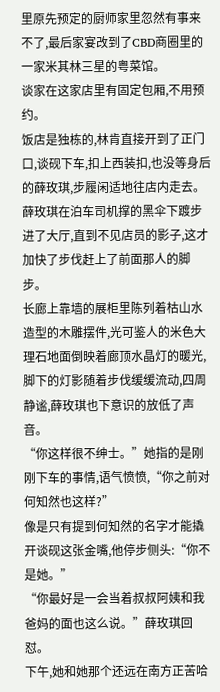里原先预定的厨师家里忽然有事来不了,最后家宴改到了CBD商圈里的一家米其林三星的粤菜馆。
谈家在这家店里有固定包厢,不用预约。
饭店是独栋的,林肯直接开到了正门口,谈砚下车,扣上西装扣,也没等身后的薛玫琪,步履闲适地往店内走去。
薛玫琪在泊车司机撑的黑伞下踱步进了大厅,直到不见店员的影子,这才加快了步伐赶上了前面那人的脚步。
长廊上靠墙的展柜里陈列着枯山水造型的木雕摆件,光可鉴人的米色大理石地面倒映着廊顶水晶灯的暖光,脚下的灯影随着步伐缓缓流动,四周静谧,薛玫琪也下意识的放低了声音。
“你这样很不绅士。”她指的是刚刚下车的事情,语气愤愤,“你之前对何知然也这样?”
像是只有提到何知然的名字才能撬开谈砚这张金嘴,他停步侧头:“你不是她。”
“你最好是一会当着叔叔阿姨和我爸妈的面也这么说。”薛玫琪回怼。
下午,她和她那个还远在南方正苦哈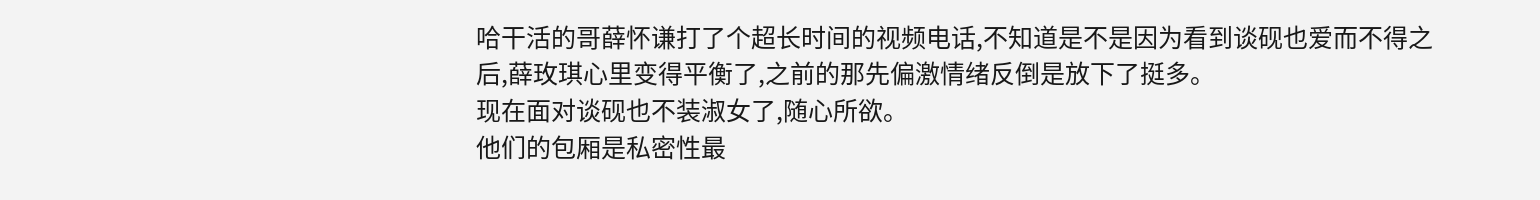哈干活的哥薛怀谦打了个超长时间的视频电话,不知道是不是因为看到谈砚也爱而不得之后,薛玫琪心里变得平衡了,之前的那先偏激情绪反倒是放下了挺多。
现在面对谈砚也不装淑女了,随心所欲。
他们的包厢是私密性最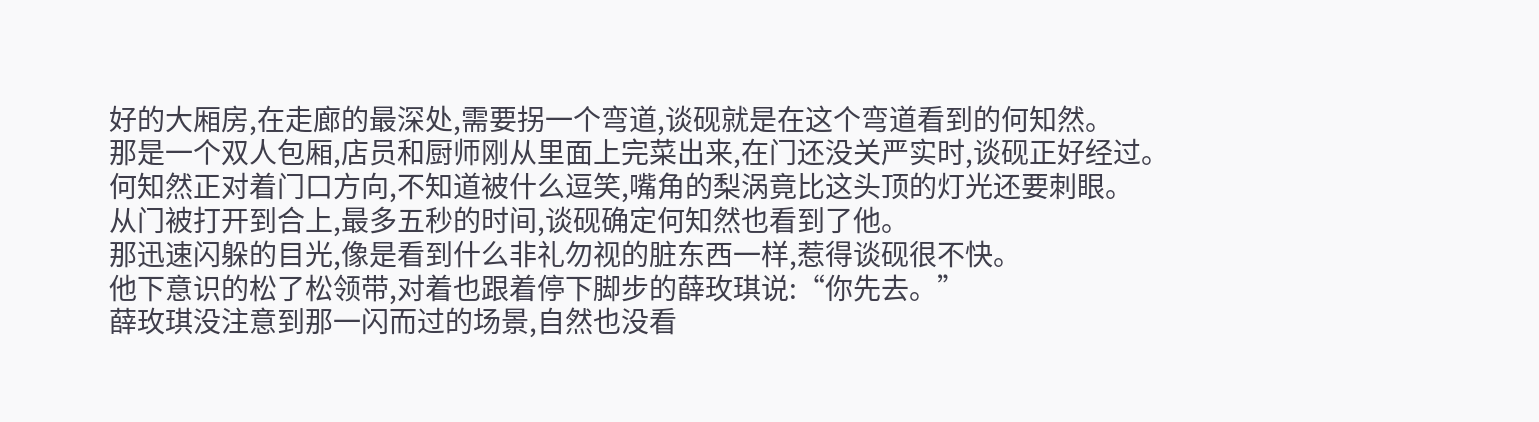好的大厢房,在走廊的最深处,需要拐一个弯道,谈砚就是在这个弯道看到的何知然。
那是一个双人包厢,店员和厨师刚从里面上完菜出来,在门还没关严实时,谈砚正好经过。
何知然正对着门口方向,不知道被什么逗笑,嘴角的梨涡竟比这头顶的灯光还要刺眼。
从门被打开到合上,最多五秒的时间,谈砚确定何知然也看到了他。
那迅速闪躲的目光,像是看到什么非礼勿视的脏东西一样,惹得谈砚很不快。
他下意识的松了松领带,对着也跟着停下脚步的薛玫琪说:“你先去。”
薛玫琪没注意到那一闪而过的场景,自然也没看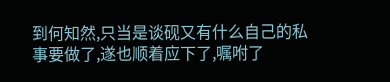到何知然,只当是谈砚又有什么自己的私事要做了,遂也顺着应下了,嘱咐了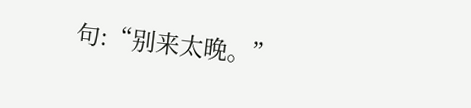句:“别来太晚。”